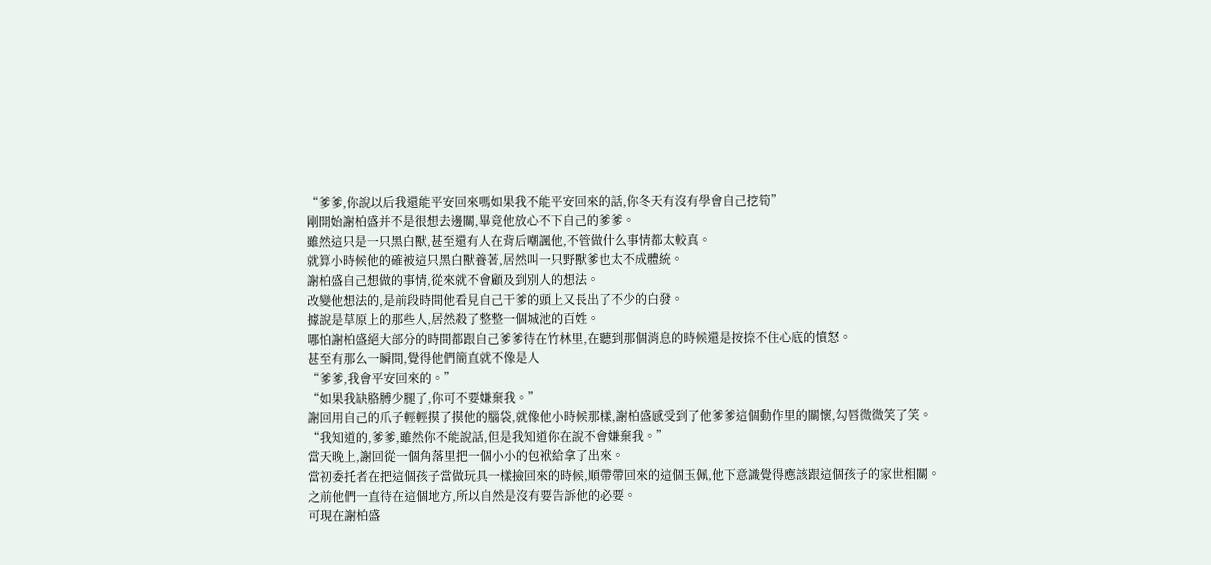“爹爹,你說以后我還能平安回來嗎如果我不能平安回來的話,你冬天有沒有學會自己挖筍”
剛開始謝柏盛并不是很想去邊關,畢竟他放心不下自己的爹爹。
雖然這只是一只黑白獸,甚至還有人在背后嘲諷他,不管做什么事情都太較真。
就算小時候他的確被這只黑白獸養著,居然叫一只野獸爹也太不成體統。
謝柏盛自己想做的事情,從來就不會顧及到別人的想法。
改變他想法的,是前段時間他看見自己干爹的頭上又長出了不少的白發。
據說是草原上的那些人,居然殺了整整一個城池的百姓。
哪怕謝柏盛絕大部分的時間都跟自己爹爹待在竹林里,在聽到那個消息的時候還是按捺不住心底的憤怒。
甚至有那么一瞬間,覺得他們簡直就不像是人
“爹爹,我會平安回來的。”
“如果我缺胳膊少腿了,你可不要嫌棄我。”
謝回用自己的爪子輕輕摸了摸他的腦袋,就像他小時候那樣,謝柏盛感受到了他爹爹這個動作里的關懷,勾唇微微笑了笑。
“我知道的,爹爹,雖然你不能說話,但是我知道你在說不會嫌棄我。”
當天晚上,謝回從一個角落里把一個小小的包袱給拿了出來。
當初委托者在把這個孩子當做玩具一樣撿回來的時候,順帶帶回來的這個玉佩,他下意識覺得應該跟這個孩子的家世相關。
之前他們一直待在這個地方,所以自然是沒有要告訴他的必要。
可現在謝柏盛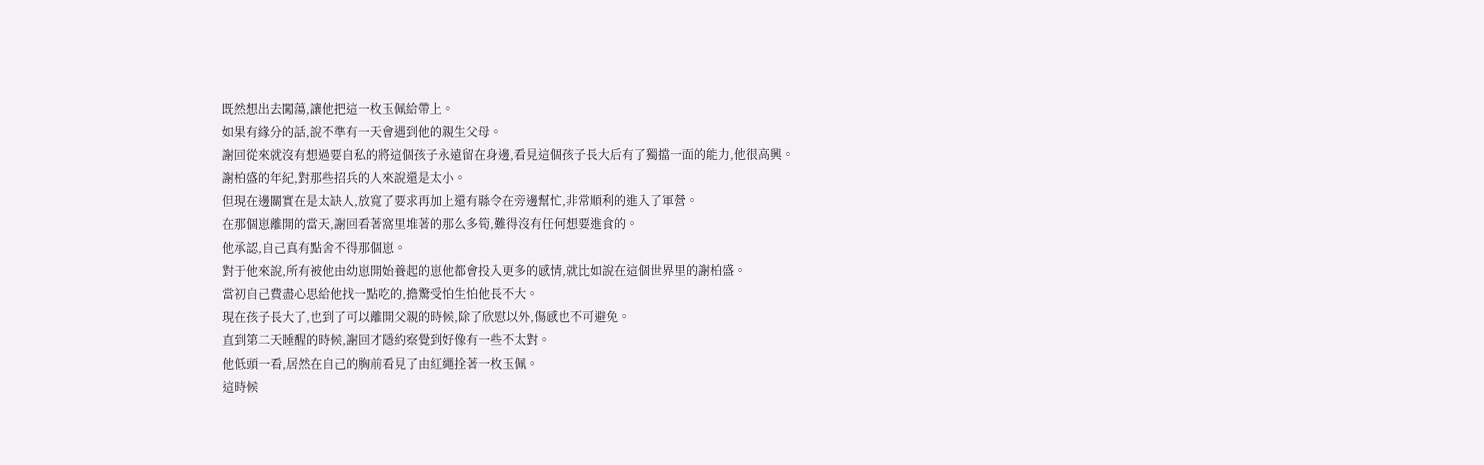既然想出去闖蕩,讓他把這一枚玉佩給帶上。
如果有緣分的話,說不準有一天會遇到他的親生父母。
謝回從來就沒有想過要自私的將這個孩子永遠留在身邊,看見這個孩子長大后有了獨擋一面的能力,他很高興。
謝柏盛的年紀,對那些招兵的人來說還是太小。
但現在邊關實在是太缺人,放寬了要求再加上還有縣令在旁邊幫忙,非常順利的進入了軍營。
在那個崽離開的當天,謝回看著窩里堆著的那么多筍,難得沒有任何想要進食的。
他承認,自己真有點舍不得那個崽。
對于他來說,所有被他由幼崽開始養起的崽他都會投入更多的感情,就比如說在這個世界里的謝柏盛。
當初自己費盡心思給他找一點吃的,擔驚受怕生怕他長不大。
現在孩子長大了,也到了可以離開父親的時候,除了欣慰以外,傷感也不可避免。
直到第二天睡醒的時候,謝回才隱約察覺到好像有一些不太對。
他低頭一看,居然在自己的胸前看見了由紅繩拴著一枚玉佩。
這時候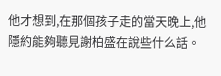他才想到,在那個孩子走的當天晚上,他隱約能夠聽見謝柏盛在說些什么話。